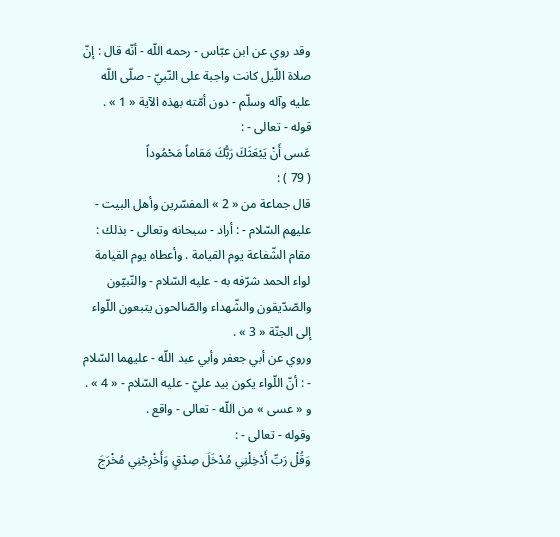وقد روي عن ابن عبّاس - رحمه اللّه - أنّه قال : إنّ صلاة اللّيل كانت واجبة على النّبيّ - صلّى اللّه عليه وآله وسلّم - دون أمّته بهذه الآية « 1 » .
قوله - تعالى - :
عَسى أَنْ يَبْعَثَكَ رَبُّكَ مَقاماً مَحْمُوداً
( 79 ) :
قال جماعة من « 2 » المفسّرين وأهل البيت - عليهم السّلام - : أراد - سبحانه وتعالى - بذلك : مقام الشّفاعة يوم القيامة . وأعطاه يوم القيامة لواء الحمد شرّفه به - عليه السّلام - والنّبيّون والصّدّيقون والشّهداء والصّالحون يتبعون اللّواء إلى الجنّة « 3 » .
وروي عن أبي جعفر وأبي عبد اللّه - عليهما السّلام - : أنّ اللّواء يكون بيد عليّ - عليه السّلام - « 4 » .
و « عسى » من اللّه - تعالى - واقع .
وقوله - تعالى - :
وَقُلْ رَبِّ أَدْخِلْنِي مُدْخَلَ صِدْقٍ وَأَخْرِجْنِي مُخْرَجَ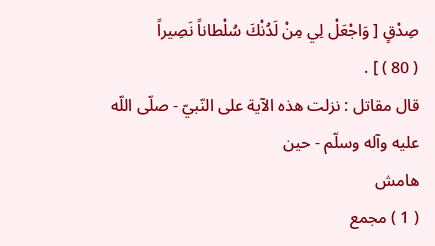صِدْقٍ [ وَاجْعَلْ لِي مِنْ لَدُنْكَ سُلْطاناً نَصِيراً
( 80 ) ] .
قال مقاتل : نزلت هذه الآية على النّبيّ - صلّى اللّه عليه وآله وسلّم - حين
هامش
( 1 ) مجمع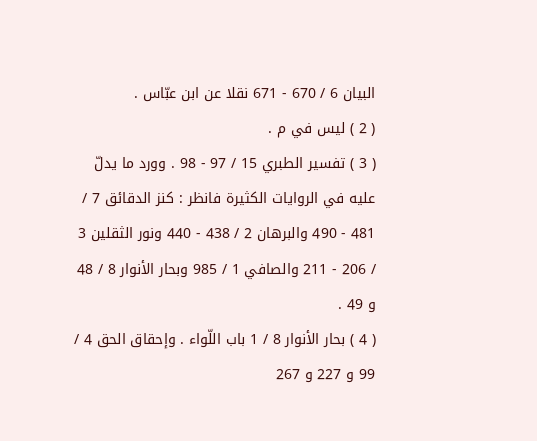البيان 6 / 670 - 671 نقلا عن ابن عبّاس .
( 2 ) ليس في م .
( 3 ) تفسير الطبري 15 / 97 - 98 . وورد ما يدلّ عليه في الروايات الكثيرة فانظر : كنز الدقائق 7 / 481 - 490 والبرهان 2 / 438 - 440 ونور الثقلين 3 / 206 - 211 والصافي 1 / 985 وبحار الأنوار 8 / 48 و 49 .
( 4 ) بحار الأنوار 8 / 1 باب اللّواء . وإحقاق الحق 4 / 99 و 227 و 267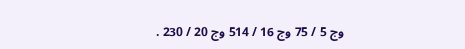وج 5 / 75 وج 16 / 514 وج 20 / 230 .